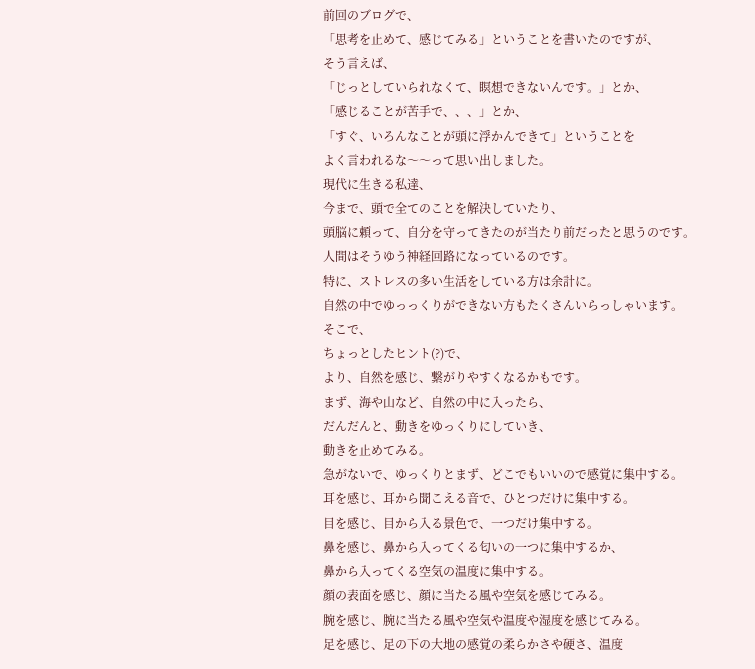前回のブログで、
「思考を止めて、感じてみる」ということを書いたのですが、
そう言えば、
「じっとしていられなくて、瞑想できないんです。」とか、
「感じることが苦手で、、、」とか、
「すぐ、いろんなことが頭に浮かんできて」ということを
よく言われるな〜〜って思い出しました。
現代に生きる私達、
今まで、頭で全てのことを解決していたり、
頭脳に頼って、自分を守ってきたのが当たり前だったと思うのです。
人間はそうゆう神経回路になっているのです。
特に、ストレスの多い生活をしている方は余計に。
自然の中でゆっっくりができない方もたくさんいらっしゃいます。
そこで、
ちょっとしたヒント(?)で、
より、自然を感じ、繋がりやすくなるかもです。
まず、海や山など、自然の中に入ったら、
だんだんと、動きをゆっくりにしていき、
動きを止めてみる。
急がないで、ゆっくりとまず、どこでもいいので感覚に集中する。
耳を感じ、耳から聞こえる音で、ひとつだけに集中する。
目を感じ、目から入る景色で、一つだけ集中する。
鼻を感じ、鼻から入ってくる匂いの一つに集中するか、
鼻から入ってくる空気の温度に集中する。
顔の表面を感じ、顔に当たる風や空気を感じてみる。
腕を感じ、腕に当たる風や空気や温度や湿度を感じてみる。
足を感じ、足の下の大地の感覚の柔らかさや硬さ、温度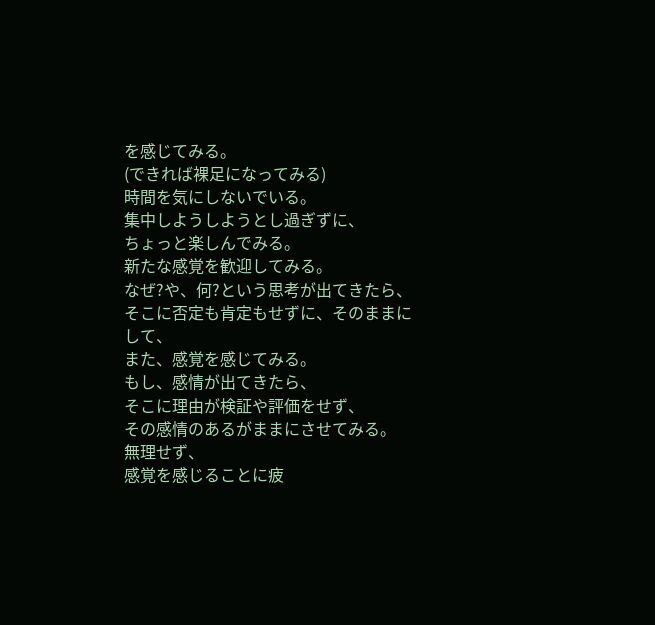を感じてみる。
(できれば裸足になってみる)
時間を気にしないでいる。
集中しようしようとし過ぎずに、
ちょっと楽しんでみる。
新たな感覚を歓迎してみる。
なぜ?や、何?という思考が出てきたら、
そこに否定も肯定もせずに、そのままにして、
また、感覚を感じてみる。
もし、感情が出てきたら、
そこに理由が検証や評価をせず、
その感情のあるがままにさせてみる。
無理せず、
感覚を感じることに疲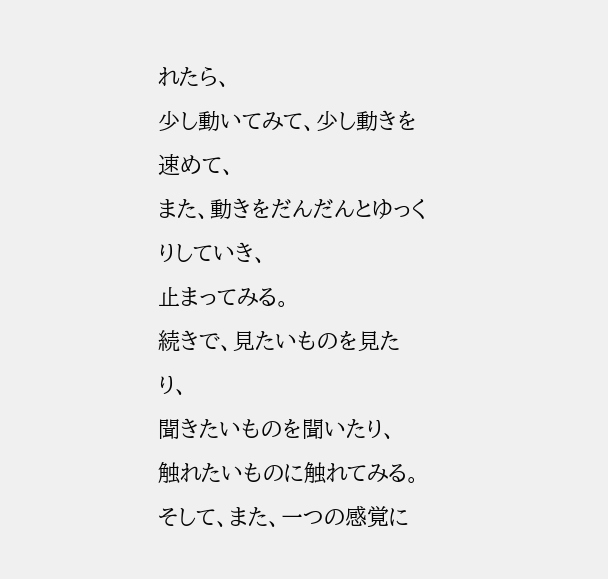れたら、
少し動いてみて、少し動きを速めて、
また、動きをだんだんとゆっくりしていき、
止まってみる。
続きで、見たいものを見たり、
聞きたいものを聞いたり、
触れたいものに触れてみる。
そして、また、一つの感覚に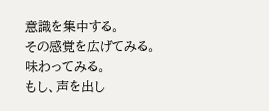意識を集中する。
その感覚を広げてみる。
味わってみる。
もし、声を出し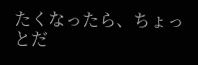たくなったら、ちょっとだ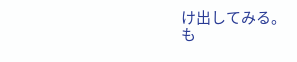け出してみる。
も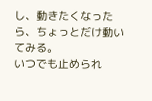し、動きたくなったら、ちょっとだけ動いてみる。
いつでも止められ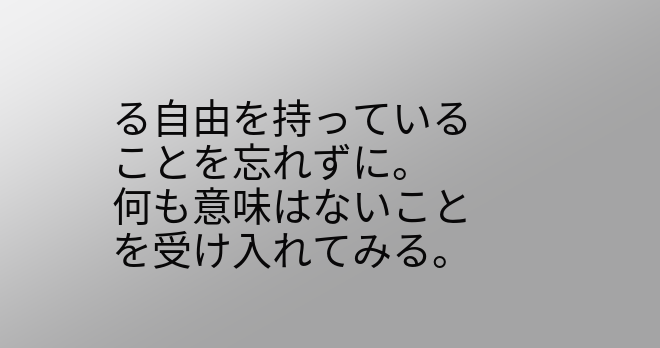る自由を持っていることを忘れずに。
何も意味はないことを受け入れてみる。